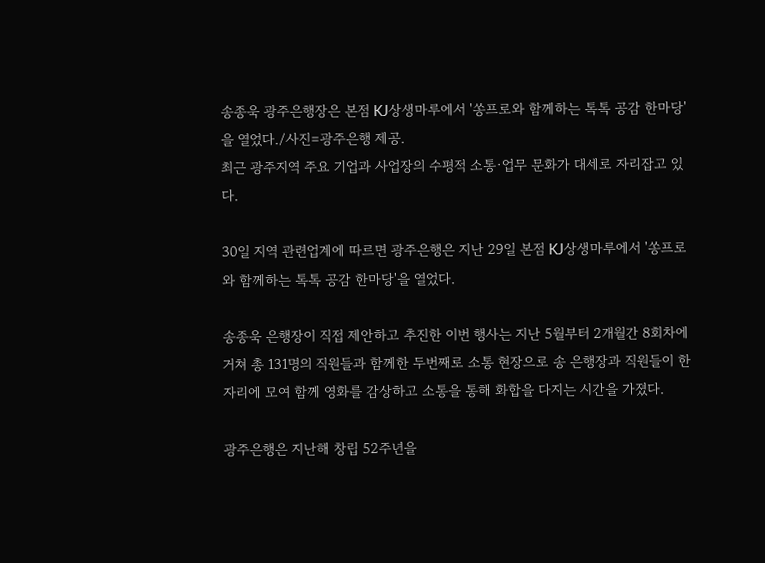송종욱 광주은행장은 본점 KJ상생마루에서 '쏭프로와 함께하는 톡톡 공감 한마당'을 열었다./사진=광주은행 제공.
최근 광주지역 주요 기업과 사업장의 수평적 소통·업무 문화가 대세로 자리잡고 있다.

30일 지역 관련업계에 따르면 광주은행은 지난 29일 본점 KJ상생마루에서 '쏭프로와 함께하는 톡톡 공감 한마당'을 열었다.

송종욱 은행장이 직접 제안하고 추진한 이번 행사는 지난 5월부터 2개월간 8회차에 거쳐 총 131명의 직원들과 함께한 두번째로 소통 현장으로 송 은행장과 직원들이 한자리에 모여 함께 영화를 감상하고 소통을 통해 화합을 다지는 시간을 가졌다.

광주은행은 지난해 창립 52주년을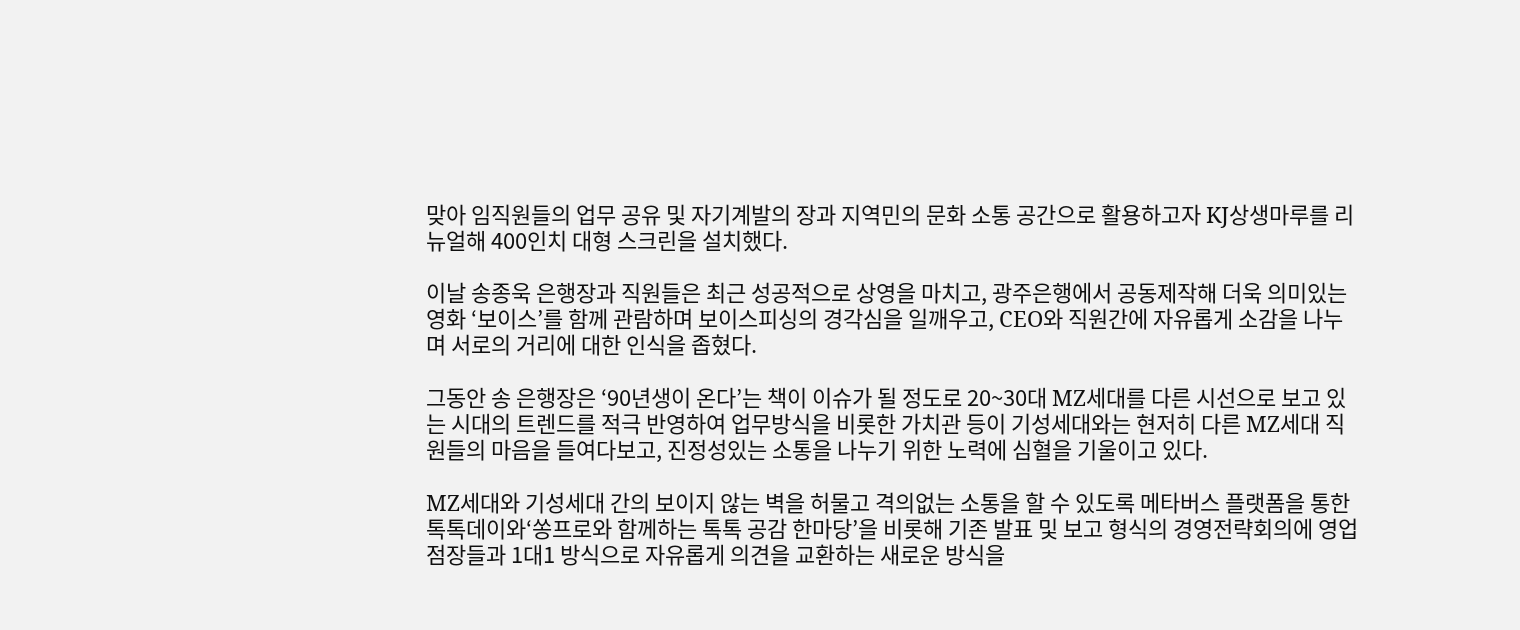맞아 임직원들의 업무 공유 및 자기계발의 장과 지역민의 문화 소통 공간으로 활용하고자 KJ상생마루를 리뉴얼해 400인치 대형 스크린을 설치했다.

이날 송종욱 은행장과 직원들은 최근 성공적으로 상영을 마치고, 광주은행에서 공동제작해 더욱 의미있는 영화 ‘보이스’를 함께 관람하며 보이스피싱의 경각심을 일깨우고, CEO와 직원간에 자유롭게 소감을 나누며 서로의 거리에 대한 인식을 좁혔다.

그동안 송 은행장은 ‘90년생이 온다’는 책이 이슈가 될 정도로 20~30대 MZ세대를 다른 시선으로 보고 있는 시대의 트렌드를 적극 반영하여 업무방식을 비롯한 가치관 등이 기성세대와는 현저히 다른 MZ세대 직원들의 마음을 들여다보고, 진정성있는 소통을 나누기 위한 노력에 심혈을 기울이고 있다.

MZ세대와 기성세대 간의 보이지 않는 벽을 허물고 격의없는 소통을 할 수 있도록 메타버스 플랫폼을 통한 톡톡데이와‘쏭프로와 함께하는 톡톡 공감 한마당’을 비롯해 기존 발표 및 보고 형식의 경영전략회의에 영업점장들과 1대1 방식으로 자유롭게 의견을 교환하는 새로운 방식을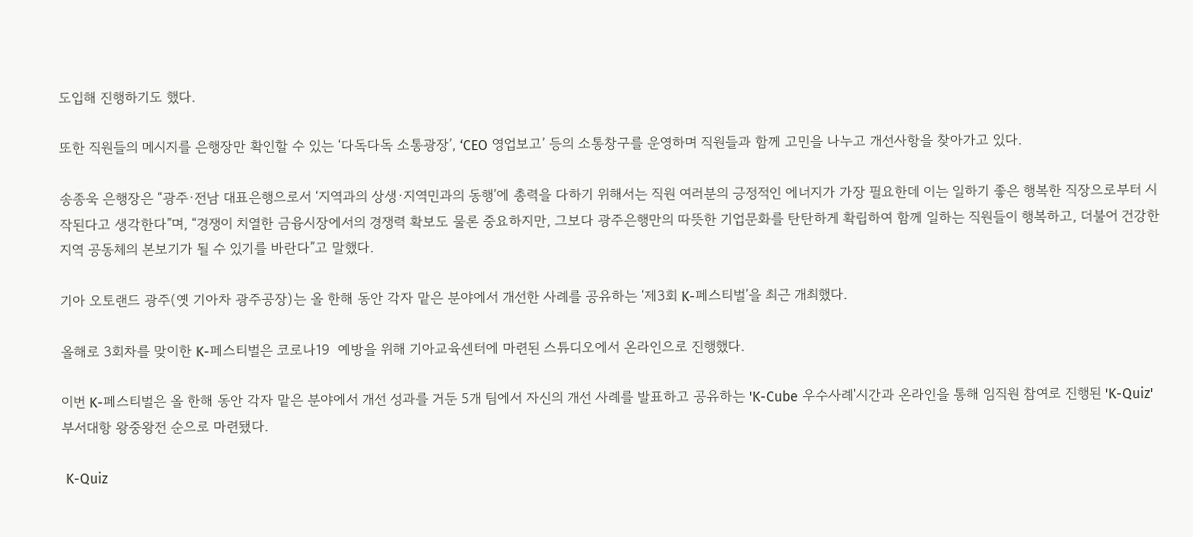도입해 진행하기도 했다.

또한 직원들의 메시지를 은행장만 확인할 수 있는 ‘다독다독 소통광장’, ‘CEO 영업보고’ 등의 소통창구를 운영하며 직원들과 함께 고민을 나누고 개선사항을 찾아가고 있다.

송종욱 은행장은 “광주·전남 대표은행으로서 ‘지역과의 상생·지역민과의 동행’에 총력을 다하기 위해서는 직원 여러분의 긍정적인 에너지가 가장 필요한데 이는 일하기 좋은 행복한 직장으로부터 시작된다고 생각한다”며, “경쟁이 치열한 금융시장에서의 경쟁력 확보도 물론 중요하지만, 그보다 광주은행만의 따뜻한 기업문화를 탄탄하게 확립하여 함께 일하는 직원들이 행복하고, 더불어 건강한 지역 공동체의 본보기가 될 수 있기를 바란다”고 말했다.

기아 오토랜드 광주(옛 기아차 광주공장)는 올 한해 동안 각자 맡은 분야에서 개선한 사례를 공유하는 ‘제3회 K-페스티벌’을 최근 개최했다.

올해로 3회차를 맞이한 K-페스티벌은 코로나19  예방을 위해 기아교육센터에 마련된 스튜디오에서 온라인으로 진행했다.

이번 K-페스티벌은 올 한해 동안 각자 맡은 분야에서 개선 성과를 거둔 5개 팀에서 자신의 개선 사례를 발표하고 공유하는 'K-Cube 우수사례'시간과 온라인을 통해 임직원 참여로 진행된 'K-Quiz' 부서대항 왕중왕전 순으로 마련됐다.

 K-Quiz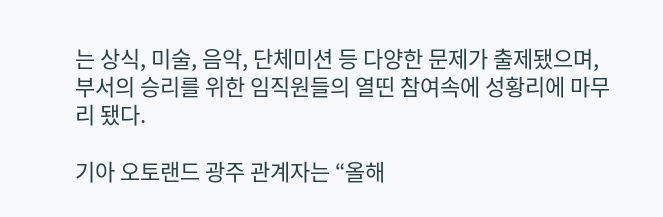는 상식, 미술, 음악, 단체미션 등 다양한 문제가 출제됐으며, 부서의 승리를 위한 임직원들의 열띤 참여속에 성황리에 마무리 됐다.

기아 오토랜드 광주 관계자는 “올해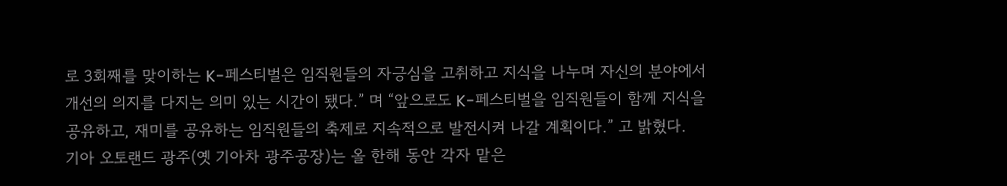로 3회째를 맞이하는 K-페스티벌은 임직원들의 자긍심을 고취하고 지식을 나누며 자신의 분야에서 개선의 의지를 다지는 의미 있는 시간이 됐다.” 며 “앞으로도 K-페스티벌을 임직원들이 함께 지식을 공유하고, 재미를 공유하는 임직원들의 축제로 지속적으로 발전시켜 나갈 계획이다.” 고 밝혔다.
기아 오토랜드 광주(옛 기아차 광주공장)는 올 한해 동안 각자 맡은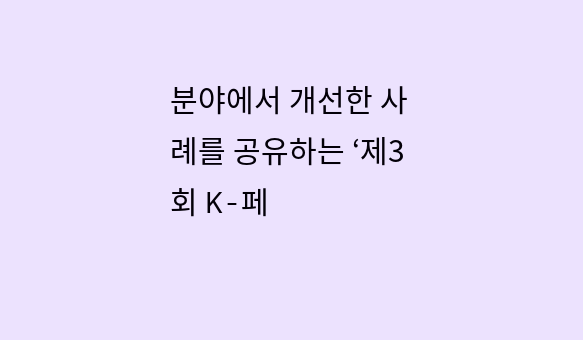분야에서 개선한 사례를 공유하는 ‘제3회 K-페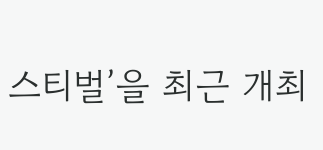스티벌’을 최근 개최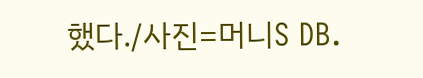했다./사진=머니S DB.